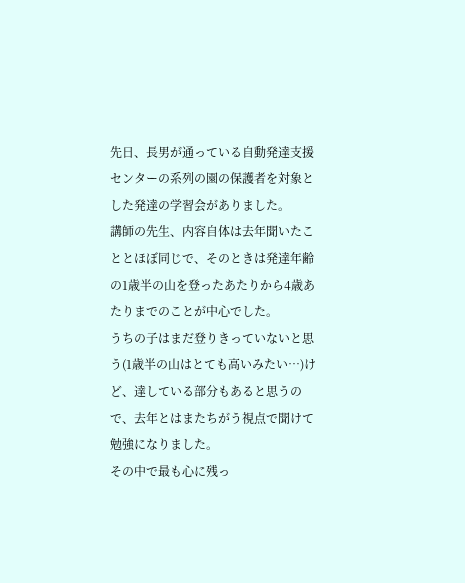先日、長男が通っている自動発達支援センターの系列の園の保護者を対象とした発達の学習会がありました。
講師の先生、内容自体は去年聞いたこととほぼ同じで、そのときは発達年齢の1歳半の山を登ったあたりから4歳あたりまでのことが中心でした。
うちの子はまだ登りきっていないと思う(1歳半の山はとても高いみたい…)けど、達している部分もあると思うので、去年とはまたちがう視点で聞けて勉強になりました。
その中で最も心に残っ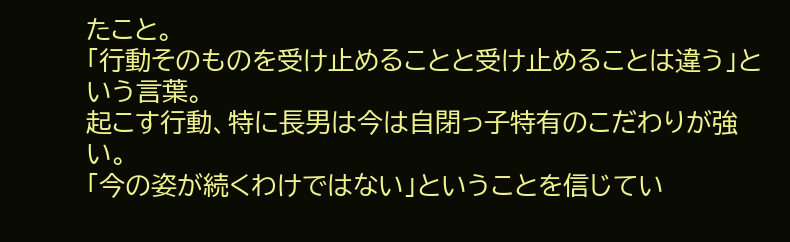たこと。
「行動そのものを受け止めることと受け止めることは違う」という言葉。
起こす行動、特に長男は今は自閉っ子特有のこだわりが強い。
「今の姿が続くわけではない」ということを信じてい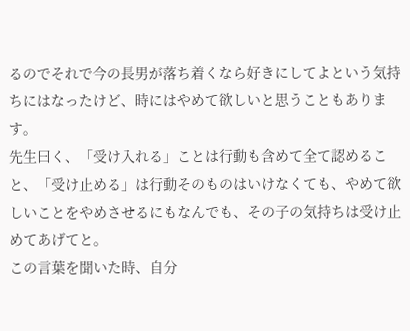るのでそれで今の長男が落ち着くなら好きにしてよという気持ちにはなったけど、時にはやめて欲しいと思うこともあります。
先生曰く、「受け入れる」ことは行動も含めて全て認めること、「受け止める」は行動そのものはいけなくても、やめて欲しいことをやめさせるにもなんでも、その子の気持ちは受け止めてあげてと。
この言葉を聞いた時、自分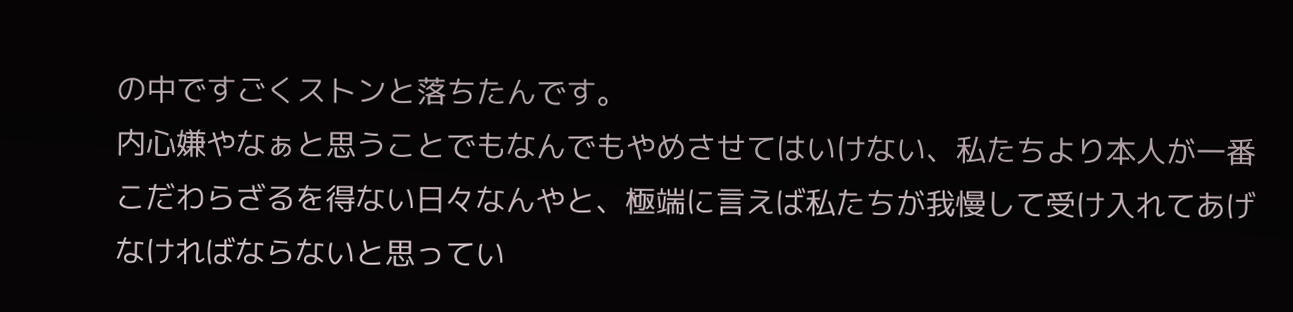の中ですごくストンと落ちたんです。
内心嫌やなぁと思うことでもなんでもやめさせてはいけない、私たちより本人が一番こだわらざるを得ない日々なんやと、極端に言えば私たちが我慢して受け入れてあげなければならないと思ってい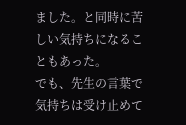ました。と同時に苦しい気持ちになることもあった。
でも、先生の言葉で気持ちは受け止めて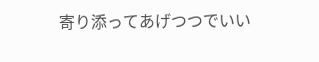寄り添ってあげつつでいい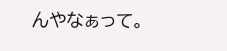んやなぁって。